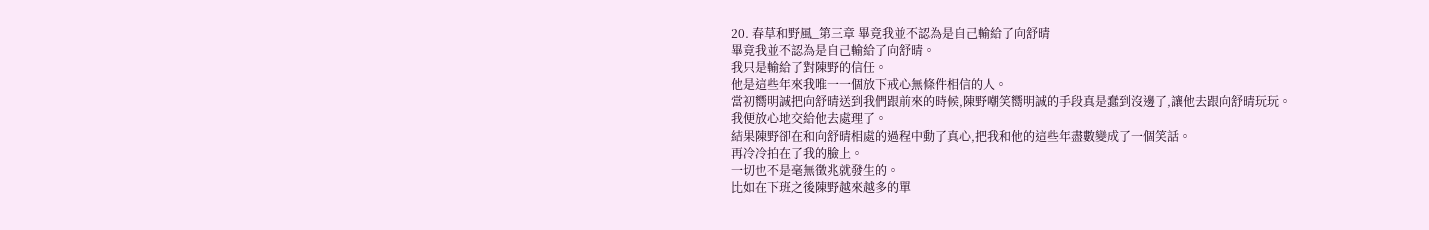20. 春草和野風_第三章 畢竟我並不認為是自己輸給了向舒晴
畢竟我並不認為是自己輸給了向舒晴。
我只是輸給了對陳野的信任。
他是這些年來我唯一一個放下戒心無條件相信的人。
當初嚮明誠把向舒晴送到我們跟前來的時候,陳野嘲笑嚮明誠的手段真是蠢到沒邊了,讓他去跟向舒晴玩玩。
我便放心地交給他去處理了。
結果陳野卻在和向舒晴相處的過程中動了真心,把我和他的這些年盡數變成了一個笑話。
再冷冷拍在了我的臉上。
一切也不是毫無徵兆就發生的。
比如在下班之後陳野越來越多的單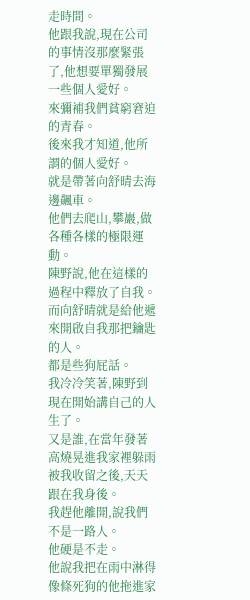走時間。
他跟我說,現在公司的事情沒那麼緊張了,他想要單獨發展一些個人愛好。
來彌補我們貧窮窘迫的青春。
後來我才知道,他所謂的個人愛好。
就是帶著向舒晴去海邊飆車。
他們去爬山,攀巖,做各種各樣的極限運動。
陳野說,他在這樣的過程中釋放了自我。
而向舒晴就是給他遞來開啟自我那把鑰匙的人。
都是些狗屁話。
我冷冷笑著,陳野到現在開始講自己的人生了。
又是誰,在當年發著高燒晃進我家裡躲雨被我收留之後,天天跟在我身後。
我趕他離開,說我們不是一路人。
他硬是不走。
他說我把在雨中淋得像條死狗的他拖進家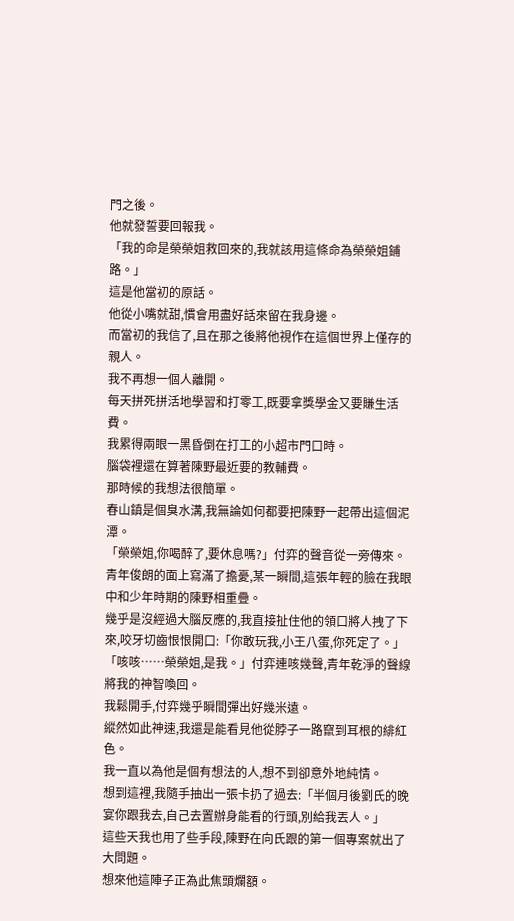門之後。
他就發誓要回報我。
「我的命是榮榮姐救回來的,我就該用這條命為榮榮姐鋪路。」
這是他當初的原話。
他從小嘴就甜,慣會用盡好話來留在我身邊。
而當初的我信了,且在那之後將他視作在這個世界上僅存的親人。
我不再想一個人離開。
每天拼死拼活地學習和打零工,既要拿獎學金又要賺生活費。
我累得兩眼一黑昏倒在打工的小超市門口時。
腦袋裡還在算著陳野最近要的教輔費。
那時候的我想法很簡單。
春山鎮是個臭水溝,我無論如何都要把陳野一起帶出這個泥潭。
「榮榮姐,你喝醉了,要休息嗎?」付弈的聲音從一旁傳來。
青年俊朗的面上寫滿了擔憂,某一瞬間,這張年輕的臉在我眼中和少年時期的陳野相重疊。
幾乎是沒經過大腦反應的,我直接扯住他的領口將人拽了下來,咬牙切齒恨恨開口:「你敢玩我,小王八蛋,你死定了。」
「咳咳……榮榮姐,是我。」付弈連咳幾聲,青年乾淨的聲線將我的神智喚回。
我鬆開手,付弈幾乎瞬間彈出好幾米遠。
縱然如此神速,我還是能看見他從脖子一路竄到耳根的緋紅色。
我一直以為他是個有想法的人,想不到卻意外地純情。
想到這裡,我隨手抽出一張卡扔了過去:「半個月後劉氏的晚宴你跟我去,自己去置辦身能看的行頭,別給我丟人。」
這些天我也用了些手段,陳野在向氏跟的第一個專案就出了大問題。
想來他這陣子正為此焦頭爛額。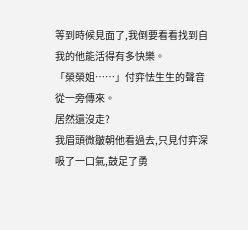等到時候見面了,我倒要看看找到自我的他能活得有多快樂。
「榮榮姐……」付弈怯生生的聲音從一旁傳來。
居然還沒走?
我眉頭微皺朝他看過去,只見付弈深吸了一口氣,鼓足了勇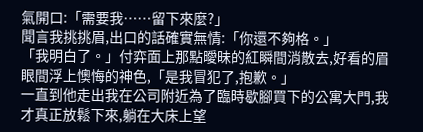氣開口:「需要我……留下來麼?」
聞言我挑挑眉,出口的話確實無情:「你還不夠格。」
「我明白了。」付弈面上那點曖昧的紅瞬間消散去,好看的眉眼間浮上懊悔的神色,「是我冒犯了,抱歉。」
一直到他走出我在公司附近為了臨時歇腳買下的公寓大門,我才真正放鬆下來,躺在大床上望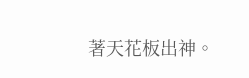著天花板出神。